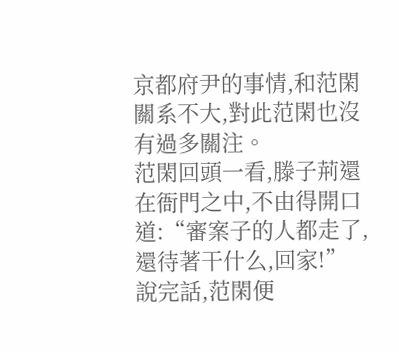京都府尹的事情,和范閑關系不大,對此范閑也沒有過多關注。
范閑回頭一看,滕子荊還在衙門之中,不由得開口道:“審案子的人都走了,還待著干什么,回家!”
說完話,范閑便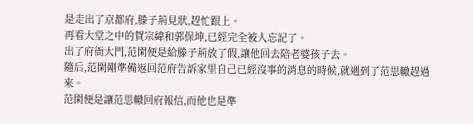是走出了京都府,滕子荊見狀,趕忙跟上。
再看大堂之中的賀宗緯和郭保坤,已經完全被人忘記了。
出了府衙大門,范閑便是給滕子荊放了假,讓他回去陪老婆孩子去。
隨后,范閑剛準備返回范府告訴家里自己已經沒事的消息的時候,就遇到了范思轍趕過來。
范閑便是讓范思轍回府報信,而他也是準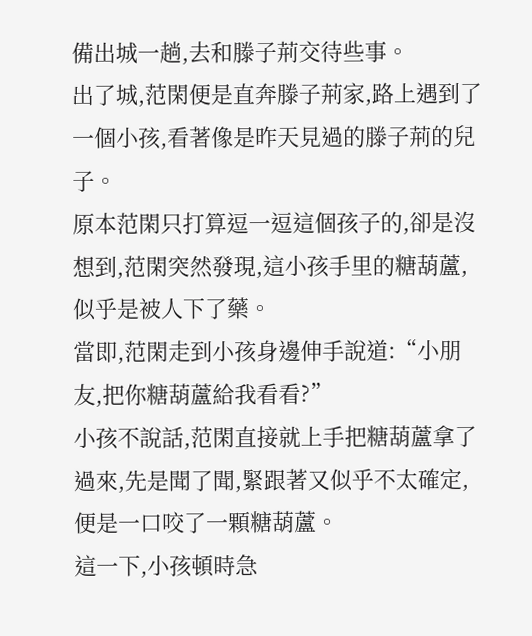備出城一趟,去和滕子荊交待些事。
出了城,范閑便是直奔滕子荊家,路上遇到了一個小孩,看著像是昨天見過的滕子荊的兒子。
原本范閑只打算逗一逗這個孩子的,卻是沒想到,范閑突然發現,這小孩手里的糖葫蘆,似乎是被人下了藥。
當即,范閑走到小孩身邊伸手說道:“小朋友,把你糖葫蘆給我看看?”
小孩不說話,范閑直接就上手把糖葫蘆拿了過來,先是聞了聞,緊跟著又似乎不太確定,便是一口咬了一顆糖葫蘆。
這一下,小孩頓時急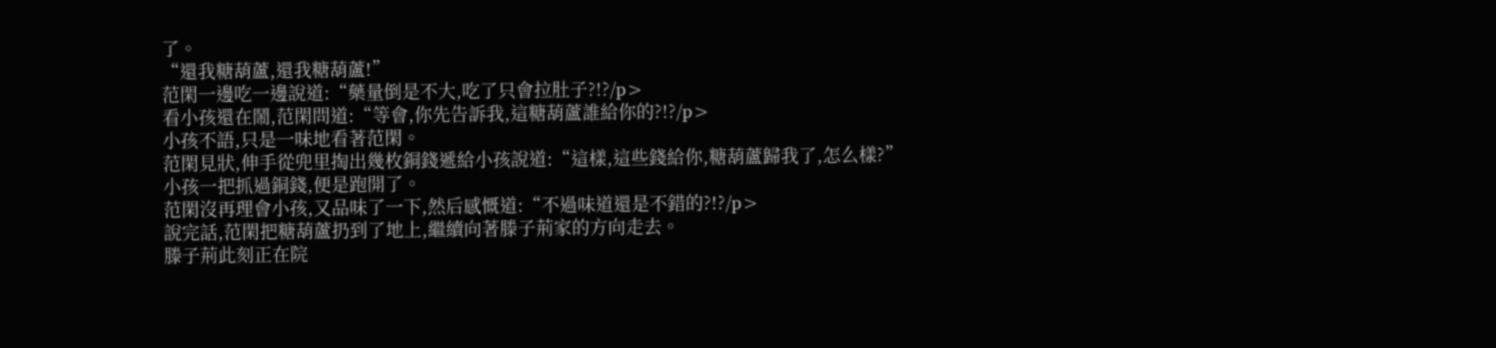了。
“還我糖葫蘆,還我糖葫蘆!”
范閑一邊吃一邊說道:“藥量倒是不大,吃了只會拉肚子?!?/p>
看小孩還在鬧,范閑問道:“等會,你先告訴我,這糖葫蘆誰給你的?!?/p>
小孩不語,只是一味地看著范閑。
范閑見狀,伸手從兜里掏出幾枚銅錢遞給小孩說道:“這樣,這些錢給你,糖葫蘆歸我了,怎么樣?”
小孩一把抓過銅錢,便是跑開了。
范閑沒再理會小孩,又品味了一下,然后感慨道:“不過味道還是不錯的?!?/p>
說完話,范閑把糖葫蘆扔到了地上,繼續向著滕子荊家的方向走去。
滕子荊此刻正在院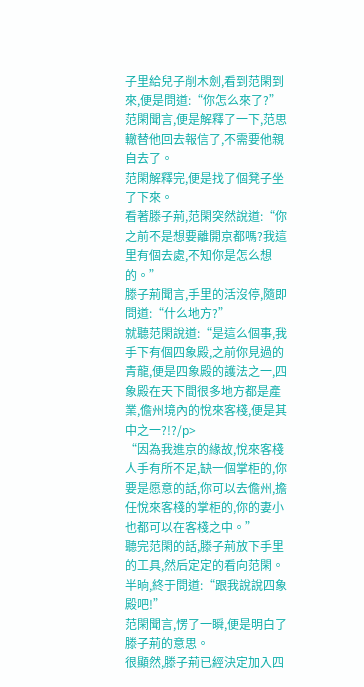子里給兒子削木劍,看到范閑到來,便是問道:“你怎么來了?”
范閑聞言,便是解釋了一下,范思轍替他回去報信了,不需要他親自去了。
范閑解釋完,便是找了個凳子坐了下來。
看著滕子荊,范閑突然說道:“你之前不是想要離開京都嗎?我這里有個去處,不知你是怎么想的。”
滕子荊聞言,手里的活沒停,隨即問道:“什么地方?”
就聽范閑說道:“是這么個事,我手下有個四象殿,之前你見過的青龍,便是四象殿的護法之一,四象殿在天下間很多地方都是產業,儋州境內的悅來客棧,便是其中之一?!?/p>
“因為我進京的緣故,悅來客棧人手有所不足,缺一個掌柜的,你要是愿意的話,你可以去儋州,擔任悅來客棧的掌柜的,你的妻小也都可以在客棧之中。”
聽完范閑的話,滕子荊放下手里的工具,然后定定的看向范閑。
半晌,終于問道:“跟我說說四象殿吧!”
范閑聞言,愣了一瞬,便是明白了滕子荊的意思。
很顯然,滕子荊已經決定加入四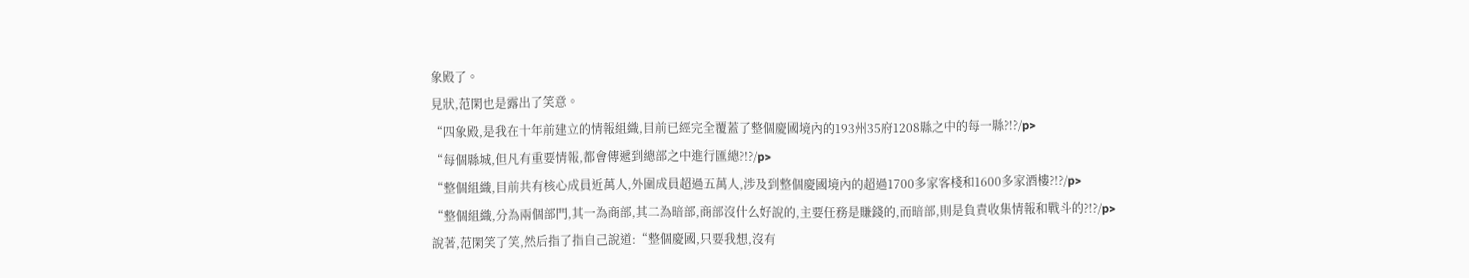象殿了。
見狀,范閑也是露出了笑意。
“四象殿,是我在十年前建立的情報組織,目前已經完全覆蓋了整個慶國境內的193州35府1208縣之中的每一縣?!?/p>
“每個縣城,但凡有重要情報,都會傳遞到總部之中進行匯總?!?/p>
“整個組織,目前共有核心成員近萬人,外圍成員超過五萬人,涉及到整個慶國境內的超過1700多家客棧和1600多家酒樓?!?/p>
“整個組織,分為兩個部門,其一為商部,其二為暗部,商部沒什么好說的,主要任務是賺錢的,而暗部,則是負責收集情報和戰斗的?!?/p>
說著,范閑笑了笑,然后指了指自己說道:“整個慶國,只要我想,沒有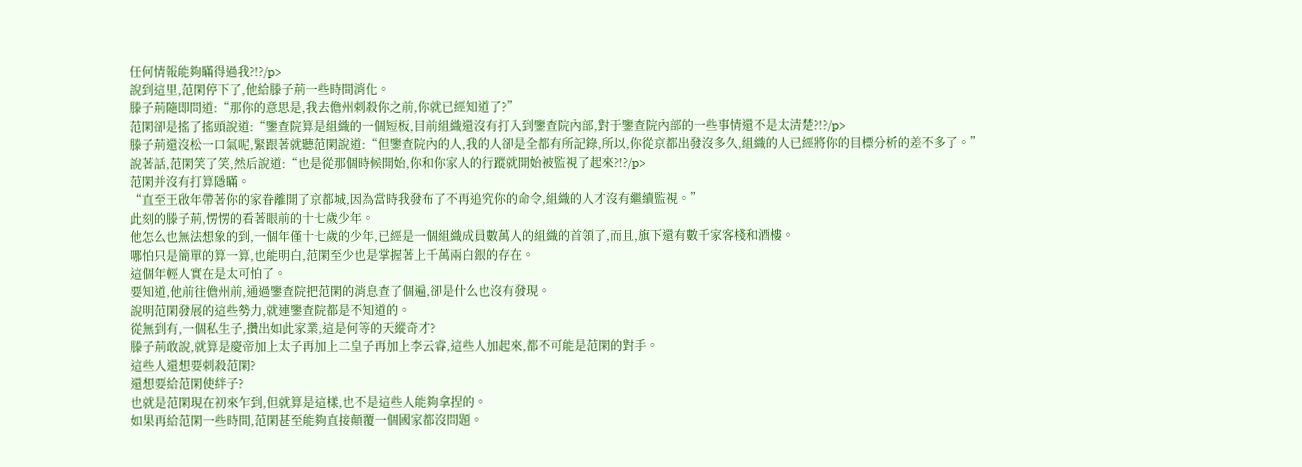任何情報能夠瞞得過我?!?/p>
說到這里,范閑停下了,他給滕子荊一些時間消化。
滕子荊隨即問道:“那你的意思是,我去儋州刺殺你之前,你就已經知道了?”
范閑卻是搖了搖頭說道:“鑒查院算是組織的一個短板,目前組織還沒有打入到鑒查院內部,對于鑒查院內部的一些事情還不是太清楚?!?/p>
滕子荊還沒松一口氣呢,緊跟著就聽范閑說道:“但鑒查院內的人,我的人卻是全都有所記錄,所以,你從京都出發沒多久,組織的人已經將你的目標分析的差不多了。”
說著話,范閑笑了笑,然后說道:“也是從那個時候開始,你和你家人的行蹤就開始被監視了起來?!?/p>
范閑并沒有打算隱瞞。
“直至王啟年帶著你的家眷離開了京都城,因為當時我發布了不再追究你的命令,組織的人才沒有繼續監視。”
此刻的滕子荊,愣愣的看著眼前的十七歲少年。
他怎么也無法想象的到,一個年僅十七歲的少年,已經是一個組織成員數萬人的組織的首領了,而且,旗下還有數千家客棧和酒樓。
哪怕只是簡單的算一算,也能明白,范閑至少也是掌握著上千萬兩白銀的存在。
這個年輕人實在是太可怕了。
要知道,他前往儋州前,通過鑒查院把范閑的消息查了個遍,卻是什么也沒有發現。
說明范閑發展的這些勢力,就連鑒查院都是不知道的。
從無到有,一個私生子,攢出如此家業,這是何等的天縱奇才?
滕子荊敢說,就算是慶帝加上太子再加上二皇子再加上李云睿,這些人加起來,都不可能是范閑的對手。
這些人還想要刺殺范閑?
還想要給范閑使絆子?
也就是范閑現在初來乍到,但就算是這樣,也不是這些人能夠拿捏的。
如果再給范閑一些時間,范閑甚至能夠直接顛覆一個國家都沒問題。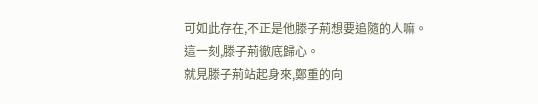可如此存在,不正是他滕子荊想要追隨的人嘛。
這一刻,滕子荊徹底歸心。
就見滕子荊站起身來,鄭重的向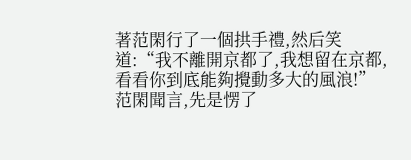著范閑行了一個拱手禮,然后笑道:“我不離開京都了,我想留在京都,看看你到底能夠攪動多大的風浪!”
范閑聞言,先是愣了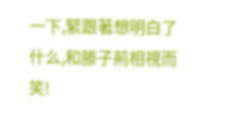一下,緊跟著想明白了什么,和滕子荊相視而笑!